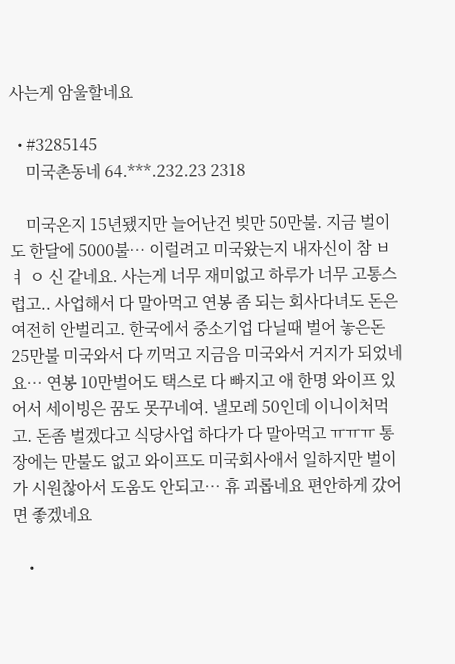사는게 암울할네요

  • #3285145
    미국촌동네 64.***.232.23 2318

    미국온지 15년됐지만 늘어난건 빚만 50만불. 지금 벌이도 한달에 5000불… 이럴려고 미국왔는지 내자신이 참 ㅂ ㅕ ㅇ 신 같네요. 사는게 너무 재미없고 하루가 너무 고통스럽고.. 사업해서 다 말아먹고 연봉 좀 되는 회사다녀도 돈은 여전히 안벌리고. 한국에서 중소기업 다닐때 벌어 놓은돈 25만불 미국와서 다 끼먹고 지금음 미국와서 거지가 되었네요… 연봉 10만벌어도 택스로 다 빠지고 애 한명 와이프 있어서 세이빙은 꿈도 못꾸네여. 낼모레 50인데 이니이처먹고. 돈좀 벌겠다고 식당사업 하다가 다 말아먹고 ㅠㅠㅠ 통장에는 만불도 없고 와이프도 미국회사애서 일하지만 벌이가 시원찮아서 도움도 안되고… 휴 괴롭네요 편안하게 갔어면 좋겠네요

    •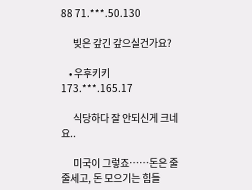88 71.***.50.130

      빚은 갚긴 갚으실건가요?

    • 우후키키 173.***.165.17

      식당하다 잘 안되신게 크네요..

      미국이 그렇죠……돈은 줄줄세고, 돈 모으기는 힘들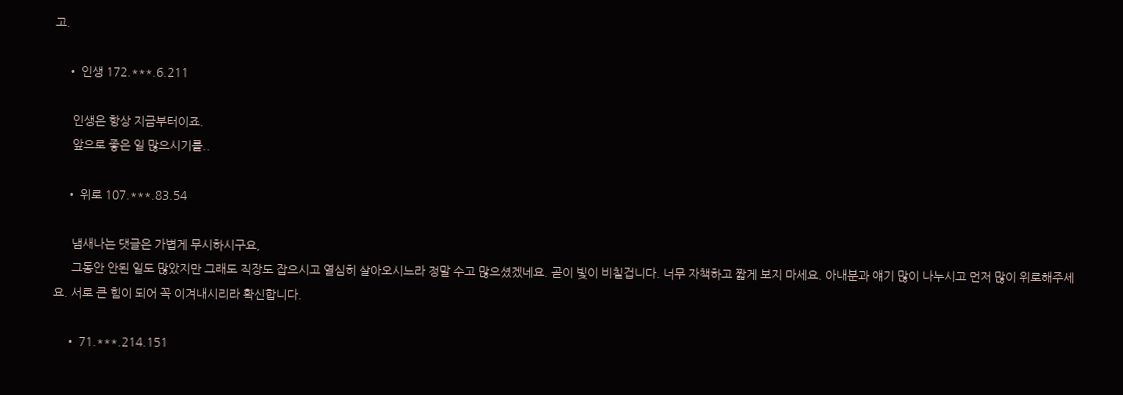고.

    • 인생 172.***.6.211

      인생은 항상 지금부터이죠.
      앞으로 좋은 일 많으시기를..

    • 위로 107.***.83.54

      냄새나는 댓글은 가볍게 무시하시구요,
      그동안 안된 일도 많았지만 그래도 직장도 잡으시고 열심히 살아오시느라 정말 수고 많으셨겠네요. 곧이 빛이 비칠겁니다. 너무 자책하고 짧게 보지 마세요. 아내분과 얘기 많이 나누시고 먼저 많이 위로해주세요. 서로 큰 힘이 되어 꼭 이겨내시리라 확신합니다.

    • 71.***.214.151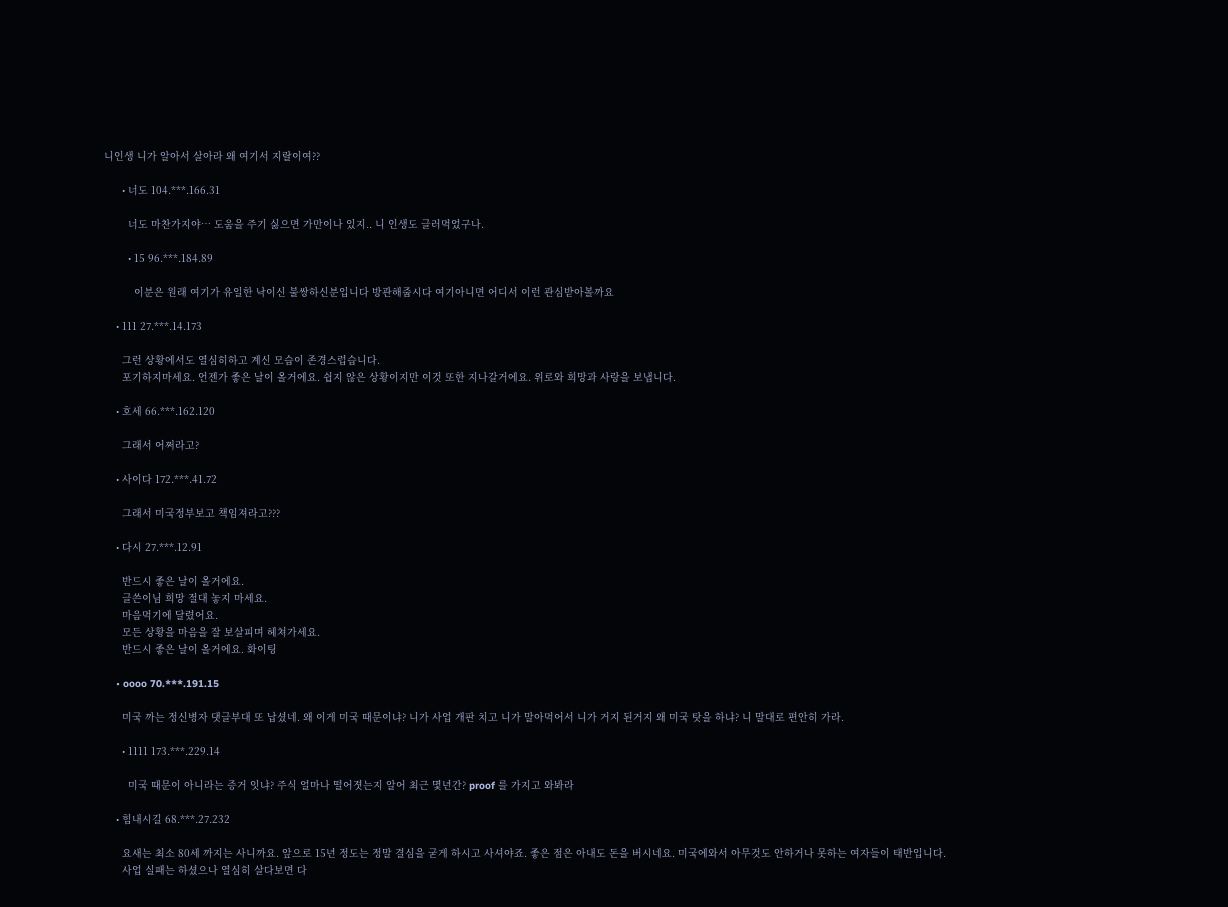니인생 니가 알아서 살아라 왜 여기서 지랄이여??

      • 너도 104.***.166.31

        너도 마찬가지야… 도움을 주기 싫으면 가만이나 있지.. 니 인생도 글러먹었구나.

        • 15 96.***.184.89

          이분은 원래 여기가 유일한 낙이신 불쌍하신분입니다 방관해줍시다 여기아니면 어디서 이런 관심받아볼까요

    • 111 27.***.14.173

      그런 상황에서도 열심히하고 계신 모습이 존경스럽습니다.
      포기하지마세요. 언젠가 좋은 날이 올거에요. 쉽지 않은 상황이지만 이것 또한 지나갈거에요. 위로와 희망과 사랑을 보냅니다.

    • 호세 66.***.162.120

      그래서 어쩌라고?

    • 사이다 172.***.41.72

      그래서 미국정부보고 책임져라고???

    • 다시 27.***.12.91

      반드시 좋은 날이 올거에요.
      글쓴이님 희망 절대 놓지 마세요.
      마음먹기에 달렸어요.
      모든 상황을 마음을 잘 보살피며 헤쳐가세요.
      반드시 좋은 날이 올거에요. 화이팅

    • oooo 70.***.191.15

      미국 까는 정신병자 댓글부대 또 납셨네. 왜 이게 미국 때문이냐? 니가 사업 개판 치고 니가 말아먹어서 니가 거지 된거지 왜 미국 탓을 하냐? 니 말대로 편안히 가라.

      • 1111 173.***.229.14

        미국 때문이 아니라는 증거 잇냐? 주식 얼마나 떨어졋는지 알어 최근 몇년간? proof 를 가지고 와봐라

    • 힘내시길 68.***.27.232

      요새는 최소 80세 까지는 사니까요. 앞으로 15년 정도는 정말 결심을 굳게 하시고 사셔야죠. 좋은 점은 아내도 돈을 버시네요. 미국에와서 아무것도 안하거나 못하는 여자들이 태반입니다.
      사업 실패는 하셨으나 열심히 살다보면 다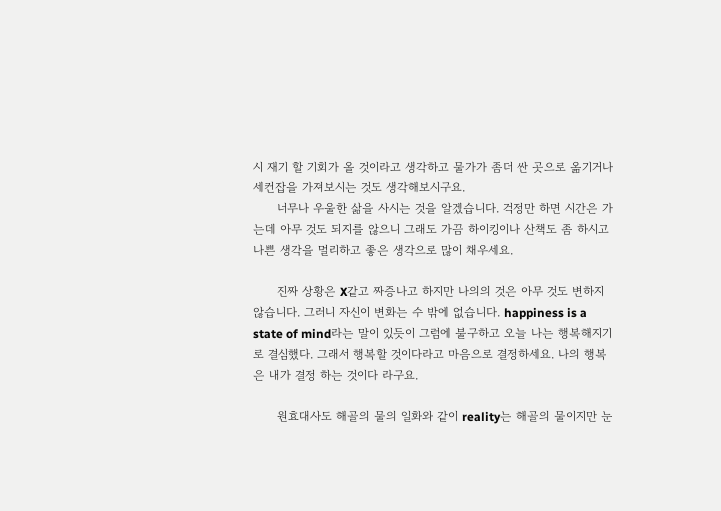시 재기 할 기회가 올 것이라고 생각하고 물가가 좀더 싼 곳으로 옮기거나 세컨잡을 가져보시는 것도 생각해보시구요.
      너무나 우울한 삶을 사시는 것을 알겠습니다. 걱정만 하면 시간은 가는데 아무 것도 되지를 않으니 그래도 가끔 하이킹이나 산책도 좀 하시고 나쁜 생각을 멀리하고 좋은 생각으로 많이 채우세요.

      진짜 상황은 X같고 짜증나고 하지만 나의의 것은 아무 것도 변하지 않습니다. 그러니 자신이 변화는 수 밖에 없습니다. happiness is a state of mind라는 말이 있듯이 그럼에 불구하고 오늘 나는 행복해지기로 결심했다. 그래서 행복할 것이다라고 마음으로 결정하세요. 나의 행복은 내가 결정 하는 것이다 라구요.

      원효대사도 해골의 물의 일화와 같이 reality는 해골의 물이지만 눈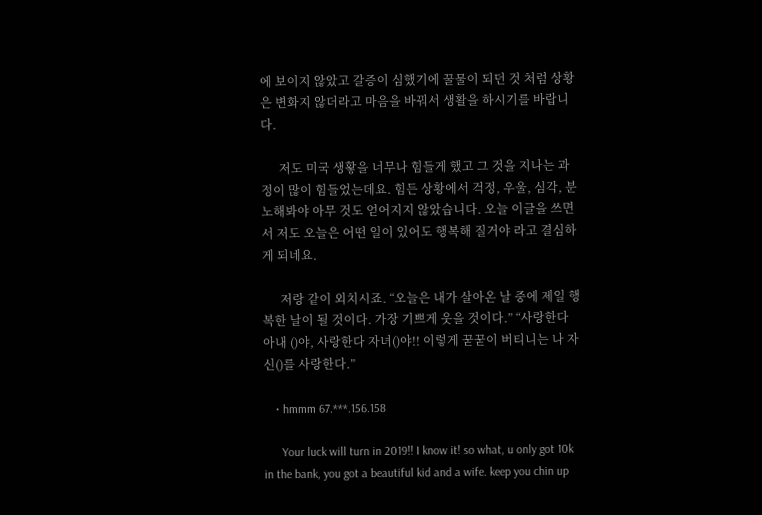에 보이지 않았고 갈증이 심했기에 꿀물이 되던 것 처럼 상황은 변화지 않더라고 마음을 바꿔서 생활을 하시기를 바랍니다.

      저도 미국 생홯을 너무나 힘들게 했고 그 것을 지나는 과정이 많이 힘들었는데요. 힘든 상황에서 걱정, 우울, 심각, 분노해봐야 아무 것도 얻어지지 않았습니다. 오늘 이글을 쓰면서 저도 오늘은 어떤 일이 있어도 행복해 질거야 라고 결심하게 되네요.

      저랑 같이 외치시죠. “오늘은 내가 살아온 날 중에 제일 행복한 날이 될 것이다. 가장 기쁘게 웃을 것이다.” “사랑한다 아내 ()야, 사랑한다 자녀()야!! 이렇게 꾿꾿이 버티니는 나 자신()를 사랑한다.”

    • hmmm 67.***.156.158

      Your luck will turn in 2019!! I know it! so what, u only got 10k in the bank, you got a beautiful kid and a wife. keep you chin up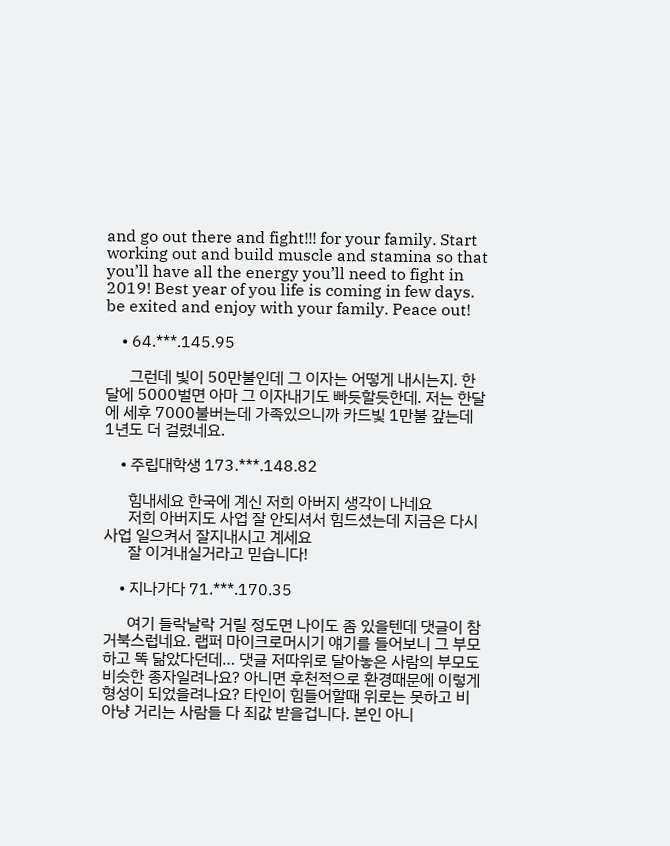and go out there and fight!!! for your family. Start working out and build muscle and stamina so that you’ll have all the energy you’ll need to fight in 2019! Best year of you life is coming in few days. be exited and enjoy with your family. Peace out!

    • 64.***.145.95

      그런데 빛이 50만불인데 그 이자는 어떻게 내시는지. 한달에 5000벌면 아마 그 이자내기도 빠듯할듯한데. 저는 한달에 세후 7000불버는데 가족있으니까 카드빛 1만불 갚는데 1년도 더 걸렸네요.

    • 주립대학생 173.***.148.82

      힘내세요 한국에 계신 저희 아버지 생각이 나네요
      저희 아버지도 사업 잘 안되셔서 힘드셨는데 지금은 다시 사업 일으켜서 잘지내시고 계세요
      잘 이겨내실거라고 믿습니다!

    • 지나가다 71.***.170.35

      여기 들락날락 거릴 정도면 나이도 좀 있을텐데 댓글이 참 거북스럽네요. 랩퍼 마이크로머시기 얘기를 들어보니 그 부모하고 똑 닮았다던데… 댓글 저따위로 달아놓은 사람의 부모도 비슷한 종자일려나요? 아니면 후천적으로 환경때문에 이렇게 형성이 되었을려나요? 타인이 힘들어할때 위로는 못하고 비아냥 거리는 사람들 다 죄값 받을겁니다. 본인 아니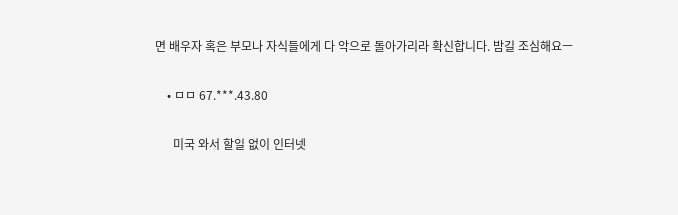면 배우자 혹은 부모나 자식들에게 다 악으로 돌아가리라 확신합니다. 밤길 조심해요ㅡ

    • ㅁㅁ 67.***.43.80

      미국 와서 할일 없이 인터넷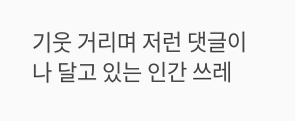기웃 거리며 저런 댓글이나 달고 있는 인간 쓰레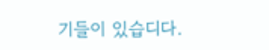기들이 있습디다.